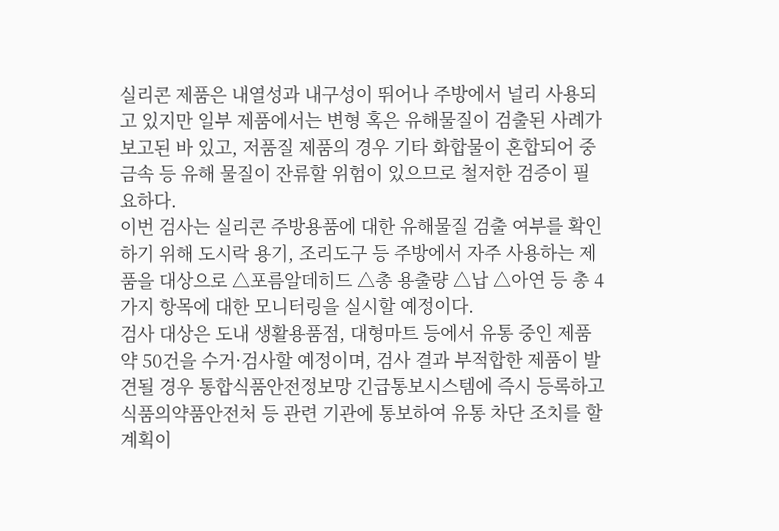실리콘 제품은 내열성과 내구성이 뛰어나 주방에서 널리 사용되고 있지만 일부 제품에서는 변형 혹은 유해물질이 검출된 사례가 보고된 바 있고, 저품질 제품의 경우 기타 화합물이 혼합되어 중금속 등 유해 물질이 잔류할 위험이 있으므로 철저한 검증이 필요하다.
이번 검사는 실리콘 주방용품에 대한 유해물질 검출 여부를 확인하기 위해 도시락 용기, 조리도구 등 주방에서 자주 사용하는 제품을 대상으로 △포름알데히드 △총 용출량 △납 △아연 등 총 4가지 항목에 대한 모니터링을 실시할 예정이다.
검사 대상은 도내 생활용품점, 대형마트 등에서 유통 중인 제품 약 50건을 수거·검사할 예정이며, 검사 결과 부적합한 제품이 발견될 경우 통합식품안전정보망 긴급통보시스템에 즉시 등록하고 식품의약품안전처 등 관련 기관에 통보하여 유통 차단 조치를 할 계획이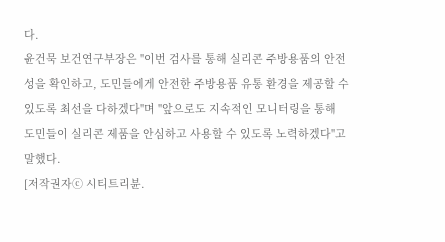다.
윤건묵 보건연구부장은 "이번 검사를 통해 실리콘 주방용품의 안전성을 확인하고, 도민들에게 안전한 주방용품 유통 환경을 제공할 수 있도록 최선을 다하겠다"며 "앞으로도 지속적인 모니터링을 통해 도민들이 실리콘 제품을 안심하고 사용할 수 있도록 노력하겠다"고 말했다.
[저작권자ⓒ 시티트리뷴.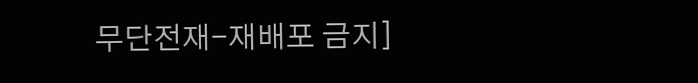무단전재-재배포 금지]